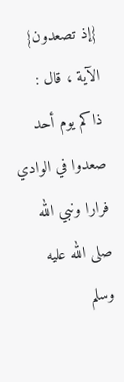{إذ تصعدون} الآية ، قال : ذاكم يوم أحد صعدوا في الوادي فرارا ونبي الله صلى الله عليه وسلم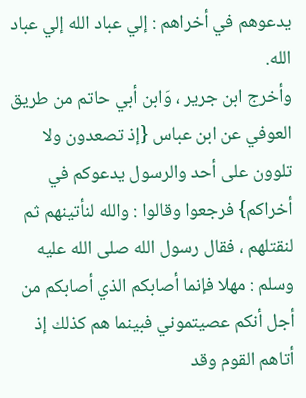يدعوهم في أخراهم : إلي عباد الله إلي عباد الله.
وأخرج ابن جرير ، وَابن أبي حاتم من طريق العوفي عن ابن عباس {إذ تصعدون ولا تلوون على أحد والرسول يدعوكم في أخراكم} فرجعوا وقالوا : والله لنأتينهم ثم لنقتلهم ، فقال رسول الله صلى الله عليه وسلم : مهلا فإنما أصابكم الذي أصابكم من أجل أنكم عصيتموني فبينما هم كذلك إذ أتاهم القوم وقد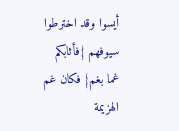أيسوا وقد اخترطوا سيوفهم {فأثابكم غما بغم} فكان غم الهزيمة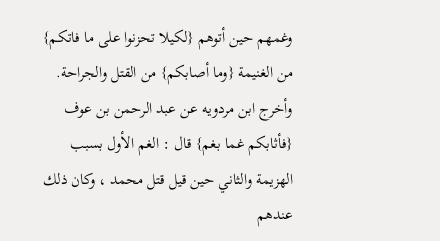وغمهم حين أتوهم {لكيلا تحزنوا على ما فاتكم} من الغنيمة {وما أصابكم} من القتل والجراحة.
وأخرج ابن مردويه عن عبد الرحمن بن عوف {فأثابكم غما بغم} قال : الغم الأول بسبب الهزيمة والثاني حين قيل قتل محمد ، وكان ذلك عندهم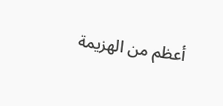أعظم من الهزيمة